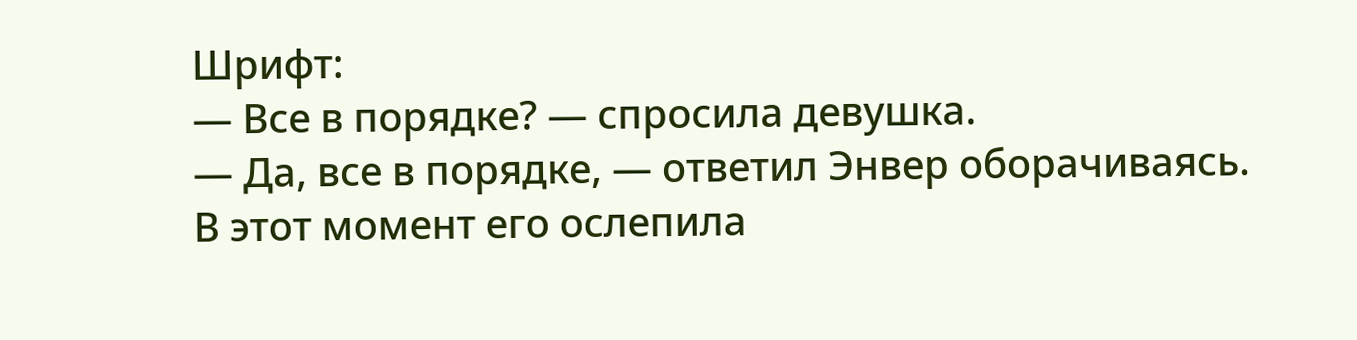Шрифт:
— Все в порядке? — спросила девушка.
— Да, все в порядке, — ответил Энвер оборачиваясь. В этот момент его ослепила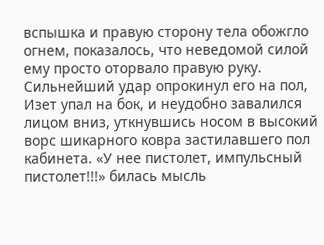вспышка и правую сторону тела обожгло огнем, показалось, что неведомой силой ему просто оторвало правую руку. Сильнейший удар опрокинул его на пол, Изет упал на бок, и неудобно завалился лицом вниз, уткнувшись носом в высокий ворс шикарного ковра застилавшего пол кабинета. «У нее пистолет, импульсный пистолет!!!» билась мысль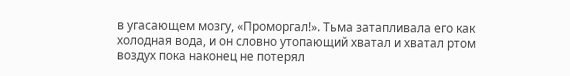в угасающем мозгу, «Проморгал!». Тьма затапливала его как холодная вода, и он словно утопающий хватал и хватал ртом воздух пока наконец не потерял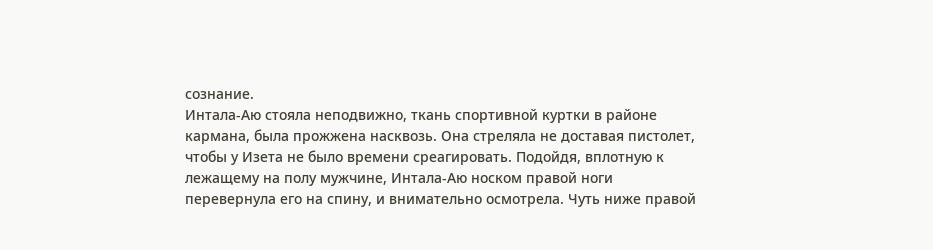сознание.
Интала-Аю стояла неподвижно, ткань спортивной куртки в районе кармана, была прожжена насквозь. Она стреляла не доставая пистолет, чтобы у Изета не было времени среагировать. Подойдя, вплотную к лежащему на полу мужчине, Интала-Аю носком правой ноги перевернула его на спину, и внимательно осмотрела. Чуть ниже правой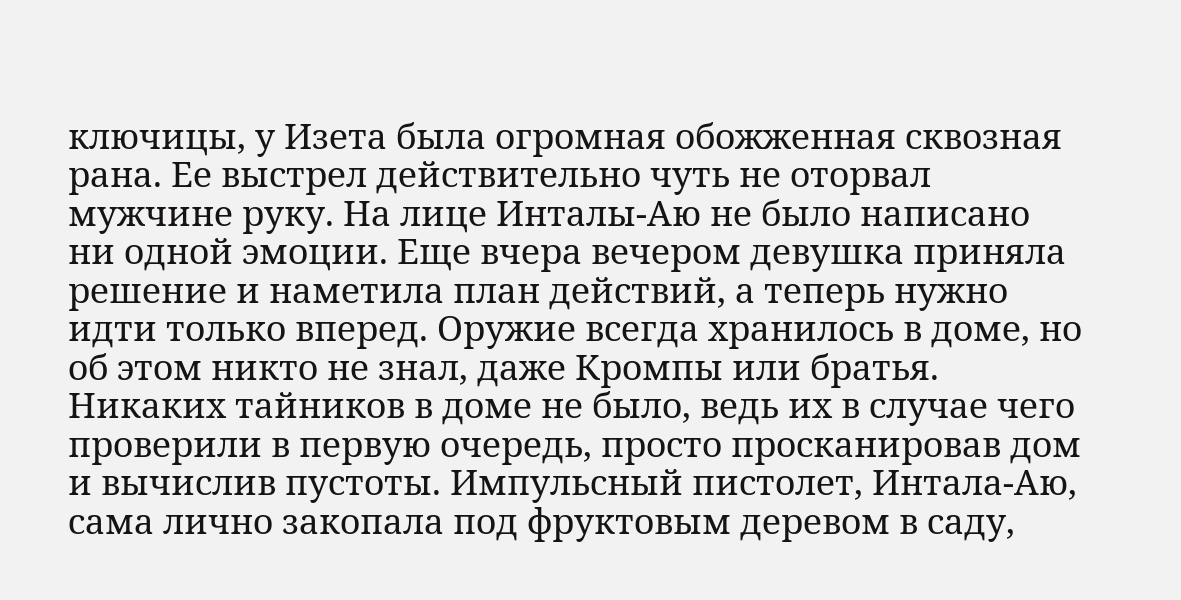ключицы, у Изета была огромная обожженная сквозная рана. Ее выстрел действительно чуть не оторвал мужчине руку. На лице Инталы-Аю не было написано ни одной эмоции. Еще вчера вечером девушка приняла решение и наметила план действий, а теперь нужно идти только вперед. Оружие всегда хранилось в доме, но об этом никто не знал, даже Кромпы или братья. Никаких тайников в доме не было, ведь их в случае чего проверили в первую очередь, просто просканировав дом и вычислив пустоты. Импульсный пистолет, Интала-Аю, сама лично закопала под фруктовым деревом в саду,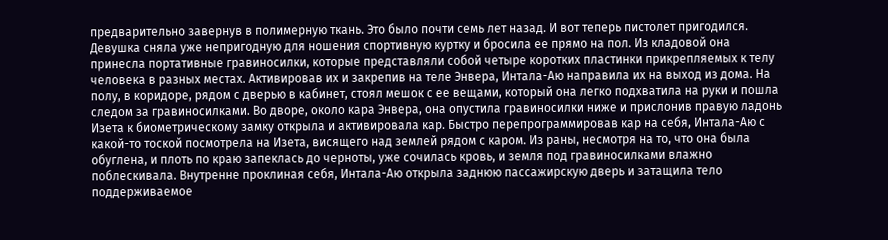предварительно завернув в полимерную ткань. Это было почти семь лет назад. И вот теперь пистолет пригодился. Девушка сняла уже непригодную для ношения спортивную куртку и бросила ее прямо на пол. Из кладовой она принесла портативные гравиносилки, которые представляли собой четыре коротких пластинки прикрепляемых к телу человека в разных местах. Активировав их и закрепив на теле Энвера, Интала-Аю направила их на выход из дома. На полу, в коридоре, рядом с дверью в кабинет, стоял мешок с ее вещами, который она легко подхватила на руки и пошла следом за гравиносилками. Во дворе, около кара Энвера, она опустила гравиносилки ниже и прислонив правую ладонь Изета к биометрическому замку открыла и активировала кар. Быстро перепрограммировав кар на себя, Интала-Аю с какой-то тоской посмотрела на Изета, висящего над землей рядом с каром. Из раны, несмотря на то, что она была обуглена, и плоть по краю запеклась до черноты, уже сочилась кровь, и земля под гравиносилками влажно поблескивала. Внутренне проклиная себя, Интала-Аю открыла заднюю пассажирскую дверь и затащила тело поддерживаемое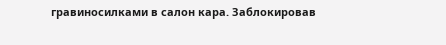гравиносилками в салон кара. Заблокировав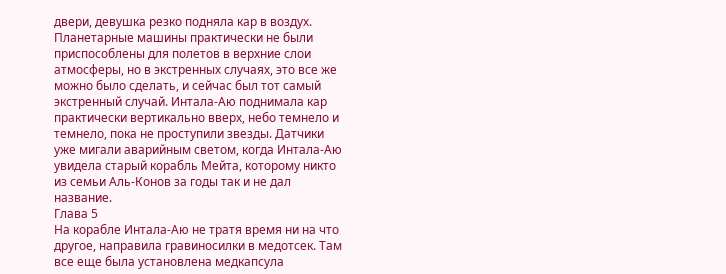двери, девушка резко подняла кар в воздух. Планетарные машины практически не были приспособлены для полетов в верхние слои атмосферы, но в экстренных случаях, это все же можно было сделать, и сейчас был тот самый экстренный случай. Интала-Аю поднимала кар практически вертикально вверх, небо темнело и темнело, пока не проступили звезды. Датчики уже мигали аварийным светом, когда Интала-Аю увидела старый корабль Мейта, которому никто из семьи Аль-Конов за годы так и не дал название.
Глава 5
На корабле Интала-Аю не тратя время ни на что другое, направила гравиносилки в медотсек. Там все еще была установлена медкапсула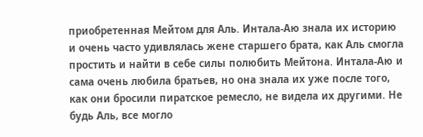приобретенная Мейтом для Аль. Интала-Аю знала их историю и очень часто удивлялась жене старшего брата, как Аль смогла простить и найти в себе силы полюбить Мейтона. Интала-Аю и сама очень любила братьев, но она знала их уже после того, как они бросили пиратское ремесло, не видела их другими. Не будь Аль, все могло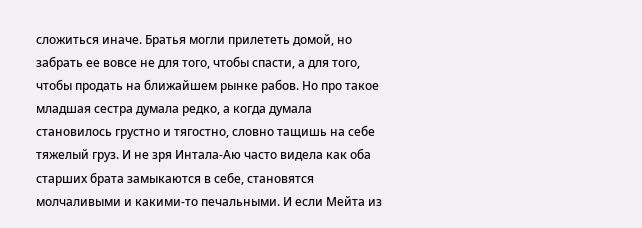сложиться иначе. Братья могли прилететь домой, но забрать ее вовсе не для того, чтобы спасти, а для того, чтобы продать на ближайшем рынке рабов. Но про такое младшая сестра думала редко, а когда думала становилось грустно и тягостно, словно тащишь на себе тяжелый груз. И не зря Интала-Аю часто видела как оба старших брата замыкаются в себе, становятся молчаливыми и какими-то печальными. И если Мейта из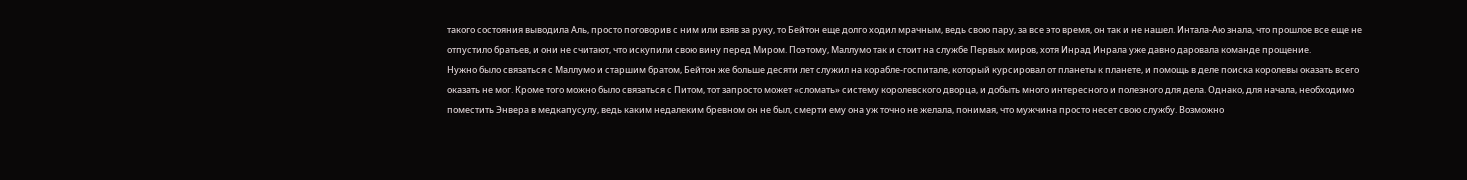такого состояния выводила Аль, просто поговорив с ним или взяв за руку, то Бейтон еще долго ходил мрачным, ведь свою пару, за все это время, он так и не нашел. Интала-Аю знала, что прошлое все еще не отпустило братьев, и они не считают, что искупили свою вину перед Миром. Поэтому, Маллумо так и стоит на службе Первых миров, хотя Инрад Инрала уже давно даровала команде прощение.
Нужно было связаться с Маллумо и старшим братом, Бейтон же больше десяти лет служил на корабле-госпитале, который курсировал от планеты к планете, и помощь в деле поиска королевы оказать всего оказать не мог. Кроме того можно было связаться с Питом, тот запросто может «сломать» систему королевского дворца, и добыть много интересного и полезного для дела. Однако, для начала, необходимо поместить Энвера в медкапусулу, ведь каким недалеким бревном он не был, смерти ему она уж точно не желала, понимая, что мужчина просто несет свою службу. Возможно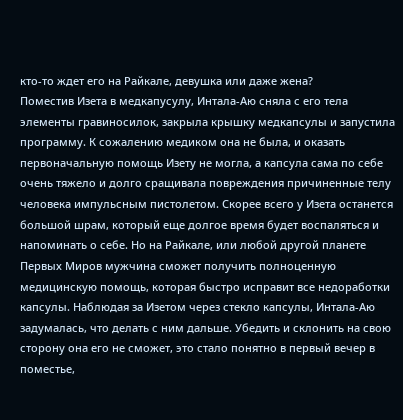кто-то ждет его на Райкале, девушка или даже жена?
Поместив Изета в медкапусулу, Интала-Аю сняла с его тела элементы гравиносилок, закрыла крышку медкапсулы и запустила программу. К сожалению медиком она не была, и оказать первоначальную помощь Изету не могла, а капсула сама по себе очень тяжело и долго сращивала повреждения причиненные телу человека импульсным пистолетом. Скорее всего у Изета останется большой шрам, который еще долгое время будет воспаляться и напоминать о себе. Но на Райкале, или любой другой планете Первых Миров мужчина сможет получить полноценную медицинскую помощь, которая быстро исправит все недоработки капсулы. Наблюдая за Изетом через стекло капсулы, Интала-Аю задумалась, что делать с ним дальше. Убедить и склонить на свою сторону она его не сможет, это стало понятно в первый вечер в поместье,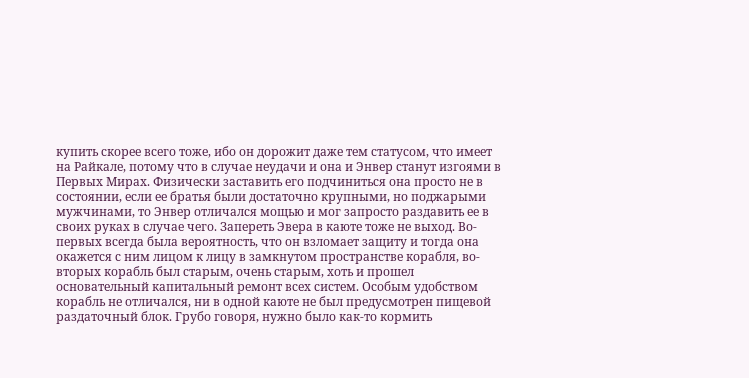купить скорее всего тоже, ибо он дорожит даже тем статусом, что имеет на Райкале, потому что в случае неудачи и она и Энвер станут изгоями в Первых Мирах. Физически заставить его подчиниться она просто не в состоянии, если ее братья были достаточно крупными, но поджарыми мужчинами, то Энвер отличался мощью и мог запросто раздавить ее в своих руках в случае чего. Запереть Эвера в каюте тоже не выход. Во-первых всегда была вероятность, что он взломает защиту и тогда она окажется с ним лицом к лицу в замкнутом пространстве корабля, во-вторых корабль был старым, очень старым, хоть и прошел основательный капитальный ремонт всех систем. Особым удобством корабль не отличался, ни в одной каюте не был предусмотрен пищевой раздаточный блок. Грубо говоря, нужно было как-то кормить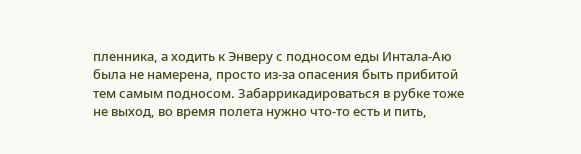пленника, а ходить к Энверу с подносом еды Интала-Аю была не намерена, просто из-за опасения быть прибитой тем самым подносом. Забаррикадироваться в рубке тоже не выход, во время полета нужно что-то есть и пить,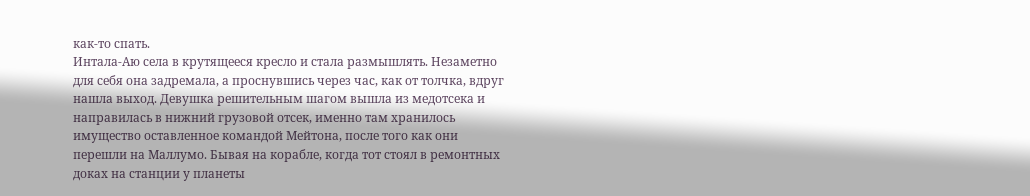как-то спать.
Интала-Аю села в крутящееся кресло и стала размышлять. Незаметно для себя она задремала, а проснувшись через час, как от толчка, вдруг нашла выход. Девушка решительным шагом вышла из медотсека и направилась в нижний грузовой отсек, именно там хранилось имущество оставленное командой Мейтона, после того как они перешли на Маллумо. Бывая на корабле, когда тот стоял в ремонтных доках на станции у планеты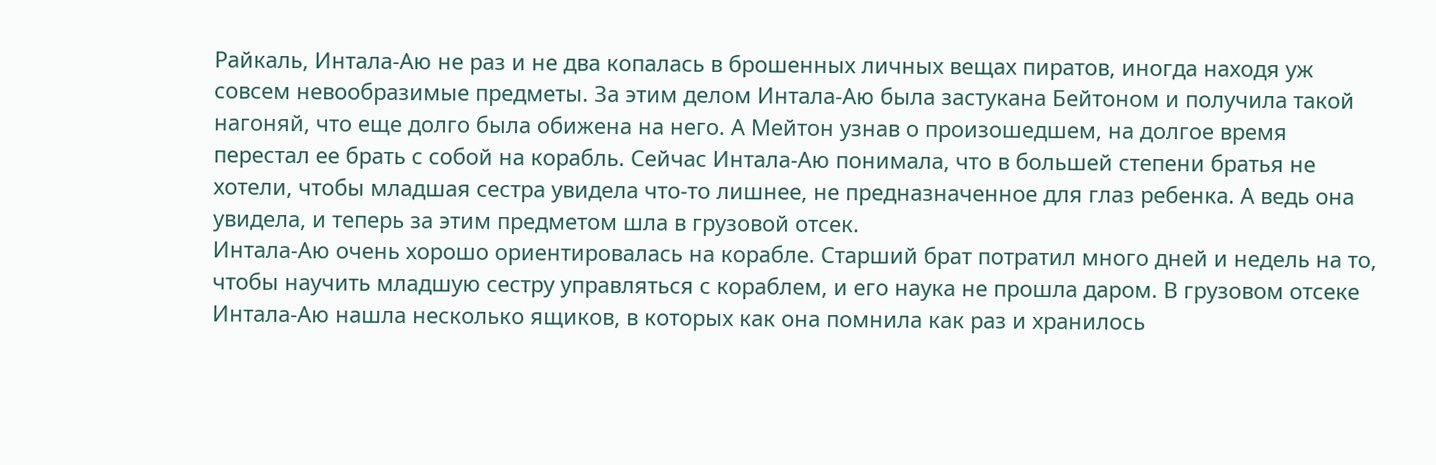Райкаль, Интала-Аю не раз и не два копалась в брошенных личных вещах пиратов, иногда находя уж совсем невообразимые предметы. За этим делом Интала-Аю была застукана Бейтоном и получила такой нагоняй, что еще долго была обижена на него. А Мейтон узнав о произошедшем, на долгое время перестал ее брать с собой на корабль. Сейчас Интала-Аю понимала, что в большей степени братья не хотели, чтобы младшая сестра увидела что-то лишнее, не предназначенное для глаз ребенка. А ведь она увидела, и теперь за этим предметом шла в грузовой отсек.
Интала-Аю очень хорошо ориентировалась на корабле. Старший брат потратил много дней и недель на то, чтобы научить младшую сестру управляться с кораблем, и его наука не прошла даром. В грузовом отсеке Интала-Аю нашла несколько ящиков, в которых как она помнила как раз и хранилось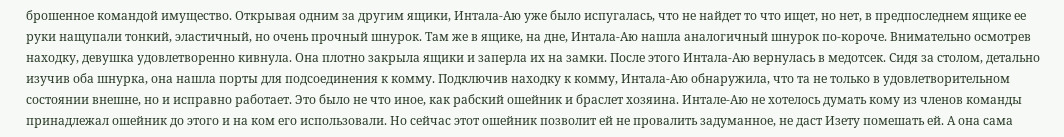брошенное командой имущество. Открывая одним за другим ящики, Интала-Аю уже было испугалась, что не найдет то что ищет, но нет, в предпоследнем ящике ее руки нащупали тонкий, эластичный, но очень прочный шнурок. Там же в ящике, на дне, Интала-Аю нашла аналогичный шнурок по-короче. Внимательно осмотрев находку, девушка удовлетворенно кивнула. Она плотно закрыла ящики и заперла их на замки. После этого Интала-Аю вернулась в медотсек. Сидя за столом, детально изучив оба шнурка, она нашла порты для подсоединения к комму. Подключив находку к комму, Интала-Аю обнаружила, что та не только в удовлетворительном состоянии внешне, но и исправно работает. Это было не что иное, как рабский ошейник и браслет хозяина. Интале-Аю не хотелось думать кому из членов команды принадлежал ошейник до этого и на ком его использовали. Но сейчас этот ошейник позволит ей не провалить задуманное, не даст Изету помешать ей. А она сама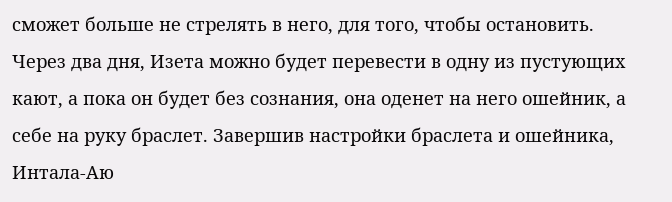сможет больше не стрелять в него, для того, чтобы остановить. Через два дня, Изета можно будет перевести в одну из пустующих кают, а пока он будет без сознания, она оденет на него ошейник, а себе на руку браслет. Завершив настройки браслета и ошейника, Интала-Аю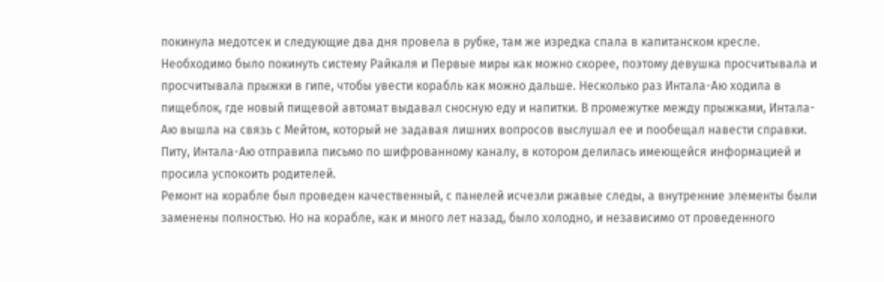покинула медотсек и следующие два дня провела в рубке, там же изредка спала в капитанском кресле. Необходимо было покинуть систему Райкаля и Первые миры как можно скорее, поэтому девушка просчитывала и просчитывала прыжки в гипе, чтобы увести корабль как можно дальше. Несколько раз Интала-Аю ходила в пищеблок, где новый пищевой автомат выдавал сносную еду и напитки. В промежутке между прыжками, Интала-Аю вышла на связь с Мейтом, который не задавая лишних вопросов выслушал ее и пообещал навести справки. Питу, Интала-Аю отправила письмо по шифрованному каналу, в котором делилась имеющейся информацией и просила успокоить родителей.
Ремонт на корабле был проведен качественный, с панелей исчезли ржавые следы, а внутренние элементы были заменены полностью. Но на корабле, как и много лет назад, было холодно, и независимо от проведенного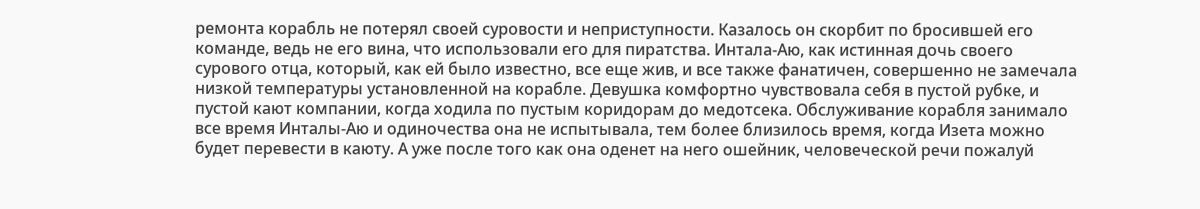ремонта корабль не потерял своей суровости и неприступности. Казалось он скорбит по бросившей его команде, ведь не его вина, что использовали его для пиратства. Интала-Аю, как истинная дочь своего сурового отца, который, как ей было известно, все еще жив, и все также фанатичен, совершенно не замечала низкой температуры установленной на корабле. Девушка комфортно чувствовала себя в пустой рубке, и пустой кают компании, когда ходила по пустым коридорам до медотсека. Обслуживание корабля занимало все время Инталы-Аю и одиночества она не испытывала, тем более близилось время, когда Изета можно будет перевести в каюту. А уже после того как она оденет на него ошейник, человеческой речи пожалуй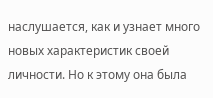наслушается, как и узнает много новых характеристик своей личности. Но к этому она была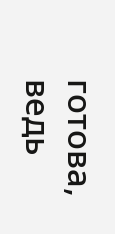готова, ведь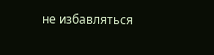не избавляться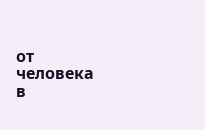от человека в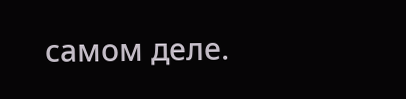самом деле.